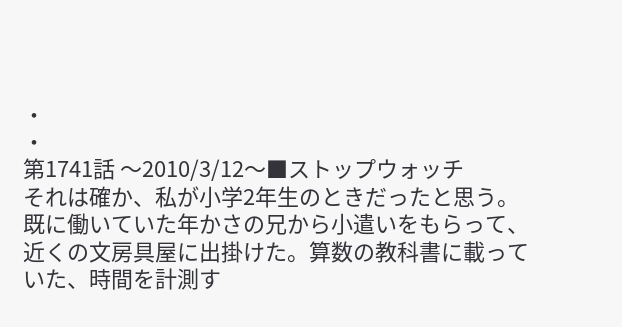・
・
第1741話 〜2010/3/12〜■ストップウォッチ
それは確か、私が小学2年生のときだったと思う。既に働いていた年かさの兄から小遣いをもらって、近くの文房具屋に出掛けた。算数の教科書に載っていた、時間を計測す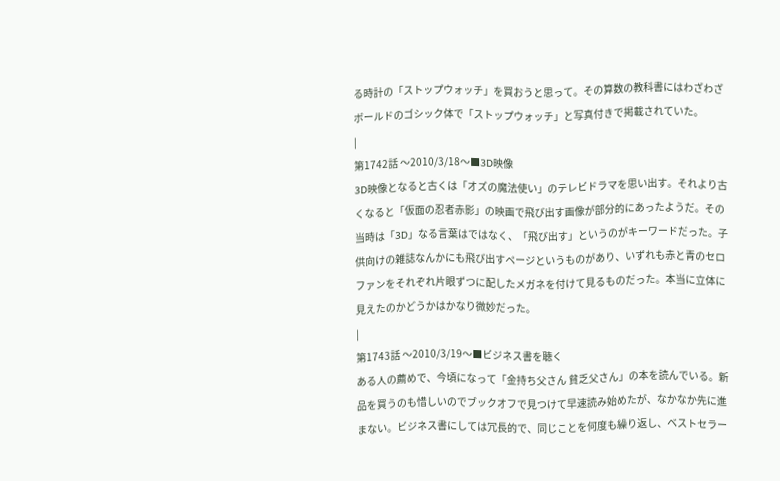る時計の「ストップウォッチ」を買おうと思って。その算数の教科書にはわざわざボールドのゴシック体で「ストップウォッチ」と写真付きで掲載されていた。
|
第1742話 〜2010/3/18〜■3D映像
3D映像となると古くは「オズの魔法使い」のテレビドラマを思い出す。それより古くなると「仮面の忍者赤影」の映画で飛び出す画像が部分的にあったようだ。その当時は「3D」なる言葉はではなく、「飛び出す」というのがキーワードだった。子供向けの雑誌なんかにも飛び出すページというものがあり、いずれも赤と青のセロファンをそれぞれ片眼ずつに配したメガネを付けて見るものだった。本当に立体に見えたのかどうかはかなり微妙だった。
|
第1743話 〜2010/3/19〜■ビジネス書を聴く
ある人の薦めで、今頃になって「金持ち父さん 貧乏父さん」の本を読んでいる。新品を買うのも惜しいのでブックオフで見つけて早速読み始めたが、なかなか先に進まない。ビジネス書にしては冗長的で、同じことを何度も繰り返し、ベストセラー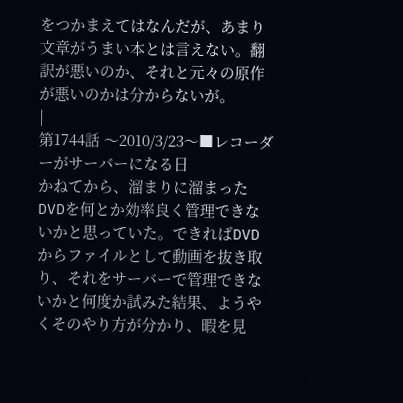をつかまえてはなんだが、あまり文章がうまい本とは言えない。翻訳が悪いのか、それと元々の原作が悪いのかは分からないが。
|
第1744話 〜2010/3/23〜■レコーダーがサーバーになる日
かねてから、溜まりに溜まったDVDを何とか効率良く管理できないかと思っていた。できればDVDからファイルとして動画を抜き取り、それをサーバーで管理できないかと何度か試みた結果、ようやくそのやり方が分かり、暇を見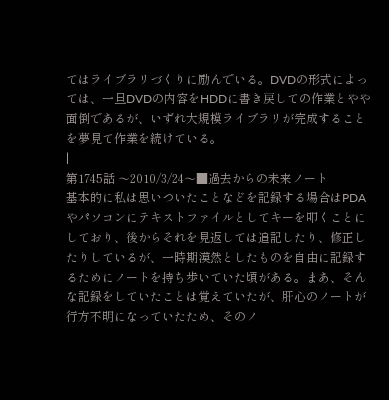てはライブラリづくりに励んでいる。DVDの形式によっては、一旦DVDの内容をHDDに書き戻しての作業とやや面倒であるが、いずれ大規模ライブラリが完成することを夢見て作業を続けている。
|
第1745話 〜2010/3/24〜■過去からの未来ノート
基本的に私は思いついたことなどを記録する場合はPDAやパソコンにテキストファイルとしてキーを叩くことにしており、後からそれを見返しては追記したり、修正したりしているが、一時期漠然としたものを自由に記録するためにノートを持ち歩いていた頃がある。まあ、そんな記録をしていたことは覚えていたが、肝心のノートが行方不明になっていたため、そのノ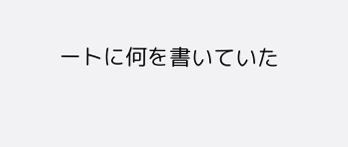ートに何を書いていた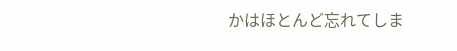かはほとんど忘れてしま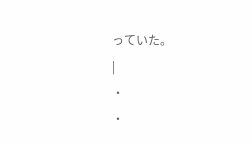っていた。
|
・
・